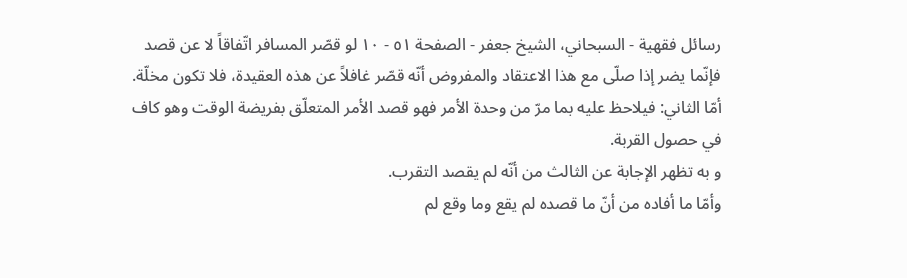رسائل فقهية - السبحاني، الشيخ جعفر - الصفحة ٥١ - ١٠ لو قصّر المسافر اتّفاقاً لا عن قصد
فإنّما يضر إذا صلّى مع هذا الاعتقاد والمفروض أنّه قصّر غافلاً عن هذه العقيدة، فلا تكون مخلّة.
أمّا الثاني: فيلاحظ عليه بما مرّ من وحدة الأمر فهو قصد الأمر المتعلّق بفريضة الوقت وهو كاف في حصول القربة.
و به تظهر الإجابة عن الثالث من أنّه لم يقصد التقرب.
وأمّا ما أفاده من أنّ ما قصده لم يقع وما وقع لم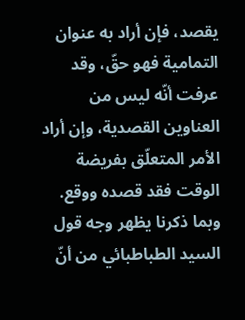يقصد، فإن أراد به عنوان التمامية فهو حقّ، وقد عرفت أنّه ليس من العناوين القصدية، وإن أراد الأمر المتعلّق بفريضة الوقت فقد قصده ووقع.
وبما ذكرنا يظهر وجه قول السيد الطباطبائي من أنّ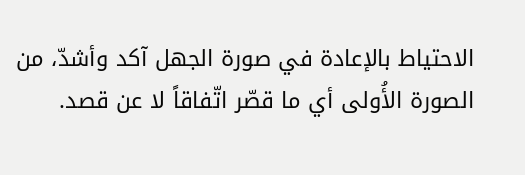الاحتياط بالإعادة في صورة الجهل آكد وأشدّ، من الصورة الأُولى أي ما قصّر اتّفاقاً لا عن قصد.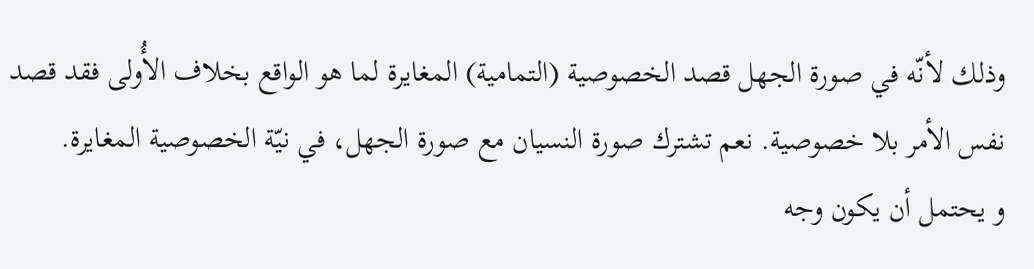وذلك لأنّه في صورة الجهل قصد الخصوصية (التمامية) المغايرة لما هو الواقع بخلاف الأُولى فقد قصد نفس الأمر بلا خصوصية. نعم تشترك صورة النسيان مع صورة الجهل، في نيّة الخصوصية المغايرة.
و يحتمل أن يكون وجه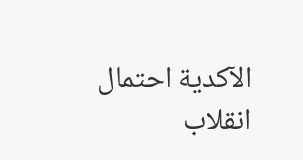الآكدية احتمال انقلاب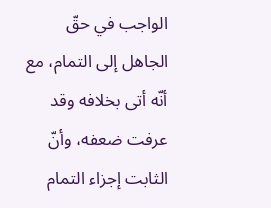الواجب في حقّ الجاهل إلى التمام، مع أنّه أتى بخلافه وقد عرفت ضعفه، وأنّ الثابت إجزاء التمام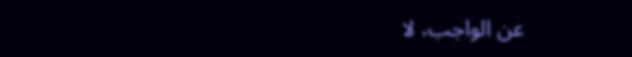عن الواجب، لا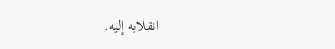انقلابه إليه.